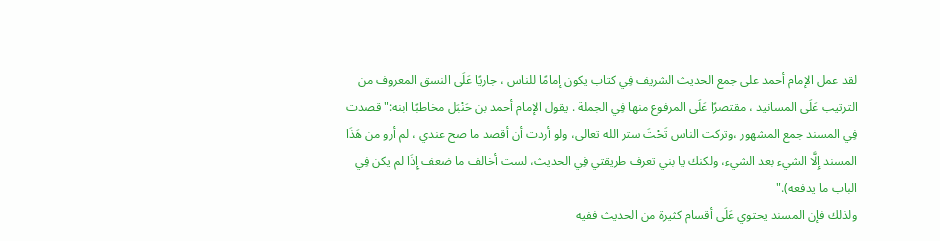لقد عمل الإمام أحمد على جمع الحديث الشريف فِي كتاب يكون إمامًا للناس ، جاريًا عَلَى النسق المعروف من الترتيب عَلَى المسانيد ، مقتصرًا عَلَى المرفوع منها فِي الجملة . يقول الإمام أحمد بن حَنْبَل مخاطبًا ابنه:"قصدت فِي المسند جمع المشهور ،وتركت الناس تَحْتَ ستر الله تعالى، ولو أردت أن أقصد ما صح عندي ، لم أرو من هَذَا المسند إِلَّا الشيء بعد الشيء، ولكنك يا بني تعرف طريقتي فِي الحديث، لست أخالف ما ضعف إِذَا لم يكن فِي الباب ما يدفعه)."
ولذلك فإن المسند يحتوي عَلَى أقسام كثيرة من الحديث ففيه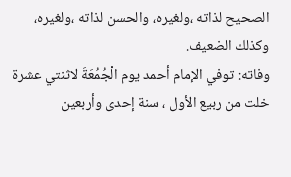الصحيح لذاته ،ولغيره، والحسن لذاته ،ولغيره، وكذلك الضعيف.
وفاته: توفي الإمام أحمد يوم الْجُمُعَةَ لاثنتي عشرة خلت من ربيع الأول ، سنة إحدى وأربعين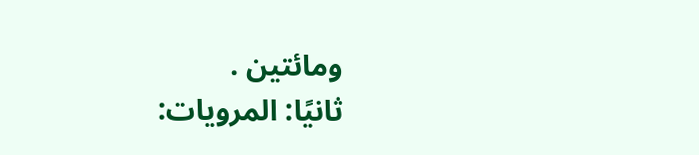ومائتين .
ثانيًا: المرويات: